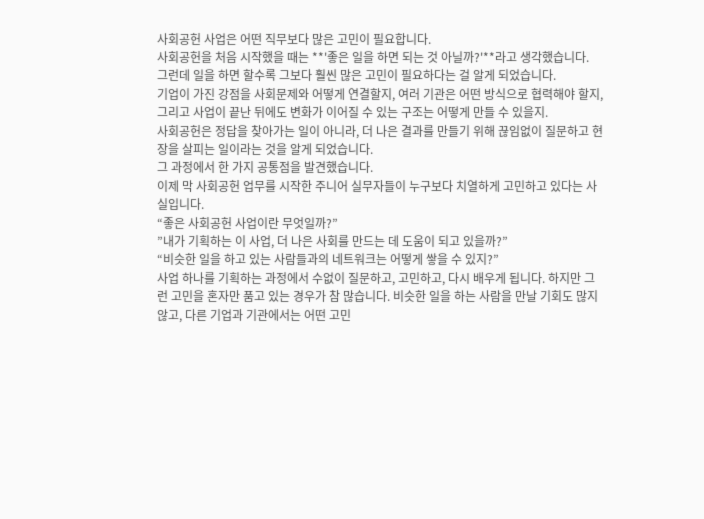사회공헌 사업은 어떤 직무보다 많은 고민이 필요합니다.
사회공헌을 처음 시작했을 때는 **'좋은 일을 하면 되는 것 아닐까?'**라고 생각했습니다.
그런데 일을 하면 할수록 그보다 훨씬 많은 고민이 필요하다는 걸 알게 되었습니다.
기업이 가진 강점을 사회문제와 어떻게 연결할지, 여러 기관은 어떤 방식으로 협력해야 할지, 그리고 사업이 끝난 뒤에도 변화가 이어질 수 있는 구조는 어떻게 만들 수 있을지.
사회공헌은 정답을 찾아가는 일이 아니라, 더 나은 결과를 만들기 위해 끊임없이 질문하고 현장을 살피는 일이라는 것을 알게 되었습니다.
그 과정에서 한 가지 공통점을 발견했습니다.
이제 막 사회공헌 업무를 시작한 주니어 실무자들이 누구보다 치열하게 고민하고 있다는 사실입니다.
“좋은 사회공헌 사업이란 무엇일까?”
”내가 기획하는 이 사업, 더 나은 사회를 만드는 데 도움이 되고 있을까?”
“비슷한 일을 하고 있는 사람들과의 네트워크는 어떻게 쌓을 수 있지?”
사업 하나를 기획하는 과정에서 수없이 질문하고, 고민하고, 다시 배우게 됩니다. 하지만 그런 고민을 혼자만 품고 있는 경우가 참 많습니다. 비슷한 일을 하는 사람을 만날 기회도 많지 않고, 다른 기업과 기관에서는 어떤 고민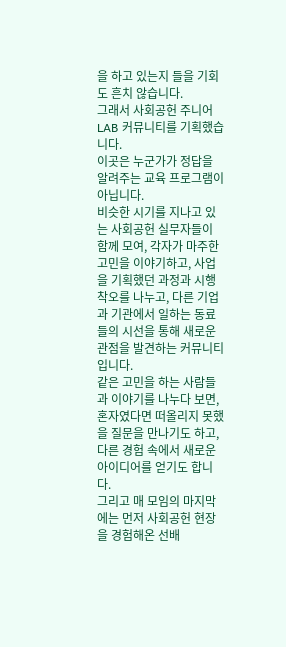을 하고 있는지 들을 기회도 흔치 않습니다.
그래서 사회공헌 주니어 LAB 커뮤니티를 기획했습니다.
이곳은 누군가가 정답을 알려주는 교육 프로그램이 아닙니다.
비슷한 시기를 지나고 있는 사회공헌 실무자들이 함께 모여, 각자가 마주한 고민을 이야기하고, 사업을 기획했던 과정과 시행착오를 나누고, 다른 기업과 기관에서 일하는 동료들의 시선을 통해 새로운 관점을 발견하는 커뮤니티입니다.
같은 고민을 하는 사람들과 이야기를 나누다 보면, 혼자였다면 떠올리지 못했을 질문을 만나기도 하고, 다른 경험 속에서 새로운 아이디어를 얻기도 합니다.
그리고 매 모임의 마지막에는 먼저 사회공헌 현장을 경험해온 선배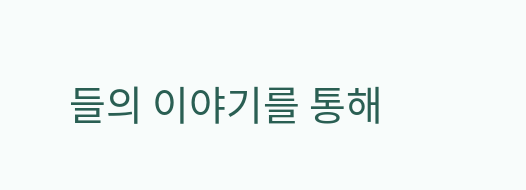들의 이야기를 통해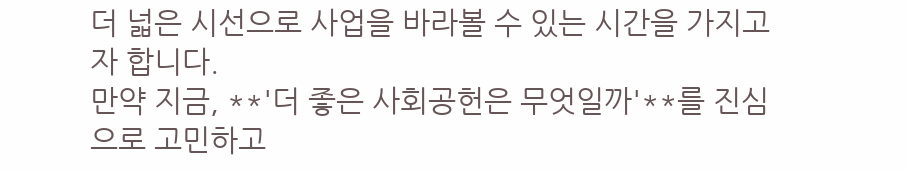더 넓은 시선으로 사업을 바라볼 수 있는 시간을 가지고자 합니다.
만약 지금, **'더 좋은 사회공헌은 무엇일까'**를 진심으로 고민하고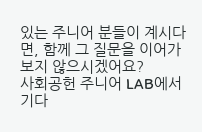있는 주니어 분들이 계시다면, 함께 그 질문을 이어가 보지 않으시겠어요?
사회공헌 주니어 LAB에서 기다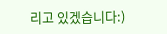리고 있겠습니다:)